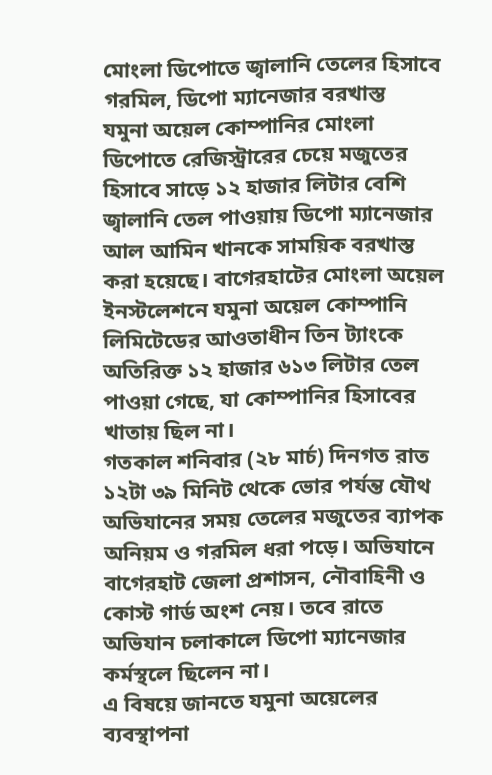মোংলা ডিপোতে জ্বালানি তেলের হিসাবে গরমিল, ডিপো ম্যানেজার বরখাস্ত
যমুনা অয়েল কোম্পানির মোংলা ডিপোতে রেজিস্ট্রারের চেয়ে মজুতের হিসাবে সাড়ে ১২ হাজার লিটার বেশি জ্বালানি তেল পাওয়ায় ডিপো ম্যানেজার আল আমিন খানকে সাময়িক বরখাস্ত করা হয়েছে। বাগেরহাটের মোংলা অয়েল ইনস্টলেশনে যমুনা অয়েল কোম্পানি লিমিটেডের আওতাধীন তিন ট্যাংকে অতিরিক্ত ১২ হাজার ৬১৩ লিটার তেল পাওয়া গেছে, যা কোম্পানির হিসাবের খাতায় ছিল না।
গতকাল শনিবার (২৮ মার্চ) দিনগত রাত ১২টা ৩৯ মিনিট থেকে ভোর পর্যন্ত যৌথ অভিযানের সময় তেলের মজুতের ব্যাপক অনিয়ম ও গরমিল ধরা পড়ে। অভিযানে বাগেরহাট জেলা প্রশাসন, নৌবাহিনী ও কোস্ট গার্ড অংশ নেয়। তবে রাতে অভিযান চলাকালে ডিপো ম্যানেজার কর্মস্থলে ছিলেন না।
এ বিষয়ে জানতে যমুনা অয়েলের ব্যবস্থাপনা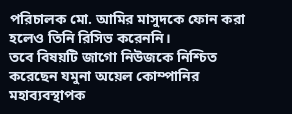পরিচালক মো. আমির মাসুদকে ফোন করা হলেও তিনি রিসিভ করেননি।
তবে বিষয়টি জাগো নিউজকে নিশ্চিত করেছেন যমুনা অয়েল কোম্পানির মহাব্যবস্থাপক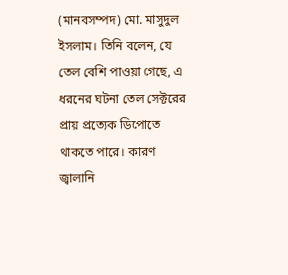(মানবসম্পদ) মো. মাসুদুল ইসলাম। তিনি বলেন, যে তেল বেশি পাওয়া গেছে, এ ধরনের ঘটনা তেল সেক্টরের প্রায় প্রত্যেক ডিপোতে থাকতে পারে। কারণ জ্বালানি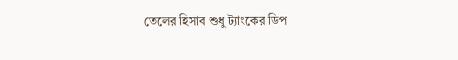তেলের হিসাব শুধু ট্যাংকের ডিপ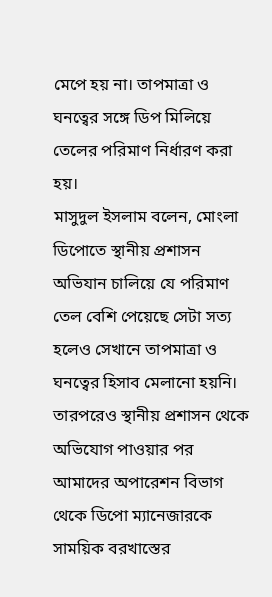মেপে হয় না। তাপমাত্রা ও ঘনত্বের সঙ্গে ডিপ মিলিয়ে তেলের পরিমাণ নির্ধারণ করা হয়।
মাসুদুল ইসলাম বলেন, মোংলা ডিপোতে স্থানীয় প্রশাসন অভিযান চালিয়ে যে পরিমাণ তেল বেশি পেয়েছে সেটা সত্য হলেও সেখানে তাপমাত্রা ও ঘনত্বের হিসাব মেলানো হয়নি। তারপরেও স্থানীয় প্রশাসন থেকে অভিযোগ পাওয়ার পর আমাদের অপারেশন বিভাগ থেকে ডিপো ম্যানেজারকে সাময়িক বরখাস্তের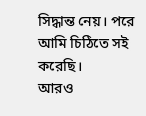সিদ্ধান্ত নেয়। পরে আমি চিঠিতে সই করেছি।
আরও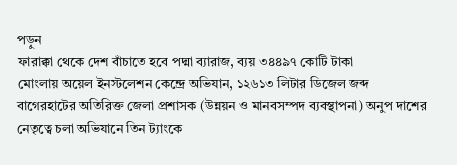পড়ুন
ফারাক্কা থেকে দেশ বাঁচাতে হবে পদ্মা ব্যারাজ, ব্যয় ৩৪৪৯৭ কোটি টাকা
মোংলায় অয়েল ইনস্টলেশন কেন্দ্রে অভিযান, ১২৬১৩ লিটার ডিজেল জব্দ
বাগেরহাটের অতিরিক্ত জেলা প্রশাসক (উন্নয়ন ও মানবসম্পদ ব্যবস্থাপনা) অনুপ দাশের নেতৃত্বে চলা অভিযানে তিন ট্যাংকে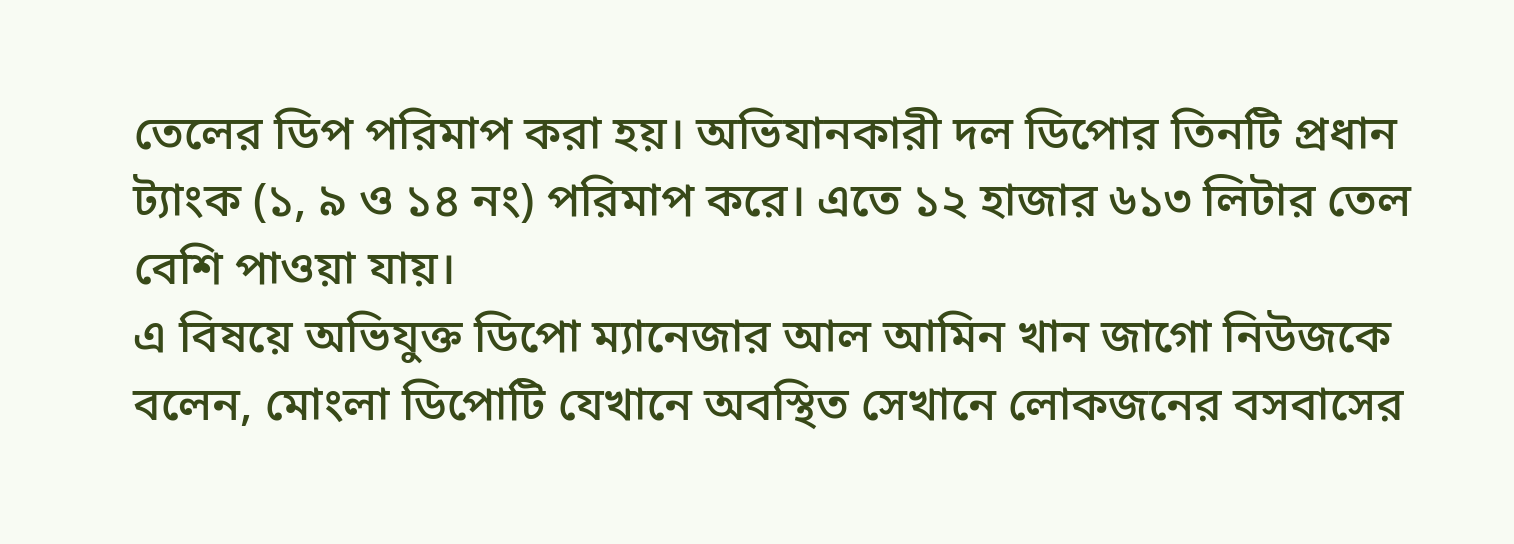তেলের ডিপ পরিমাপ করা হয়। অভিযানকারী দল ডিপোর তিনটি প্রধান ট্যাংক (১, ৯ ও ১৪ নং) পরিমাপ করে। এতে ১২ হাজার ৬১৩ লিটার তেল বেশি পাওয়া যায়।
এ বিষয়ে অভিযুক্ত ডিপো ম্যানেজার আল আমিন খান জাগো নিউজকে বলেন, মোংলা ডিপোটি যেখানে অবস্থিত সেখানে লোকজনের বসবাসের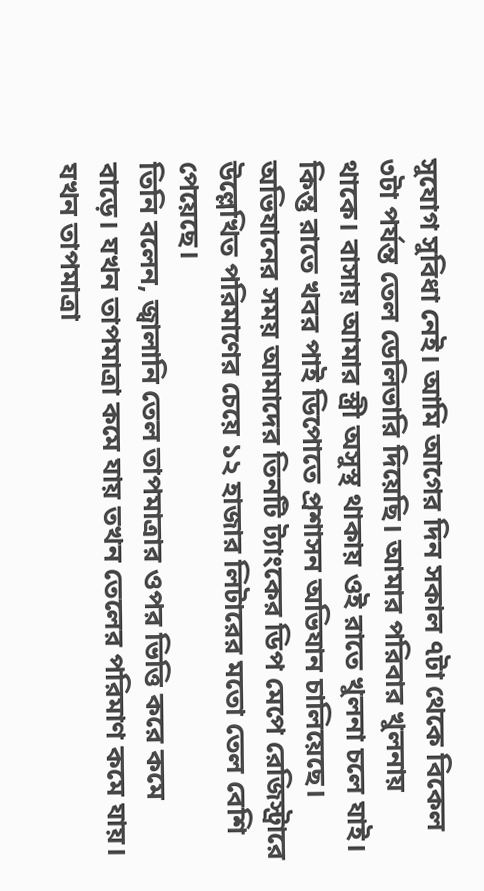সুযোগ সুবিধা নেই। আমি আগের দিন সকাল ৭টা থেকে বিকেল ৩টা পর্যন্ত তেল ডেলিভারি দিয়েছি। আমার পরিবার খুলনায় থাকে। বাসায় আমার স্ত্রী অসুস্থ থাকায় ওই রাতে খুলনা চলে যাই। কিন্তু রাতে খবর পাই ডিপোতে প্রশাসন অভিযান চালিয়েছে। অভিযানের সময় আমাদের তিনটি ট্যাংকের ডিপ মেপে রেজিস্ট্রারে উল্লেখিত পরিমাণের চেয়ে ১২ হাজার লিটারের মতো তেল বেশি পেয়েছে।
তিনি বলেন, জ্বালানি তেল তাপমাত্রার ওপর ভিত্তি করে কমে বাড়ে। যখন তাপমাত্রা কমে যায় তখন তেলের পরিমাণ কমে যায়। যখন তাপমাত্রা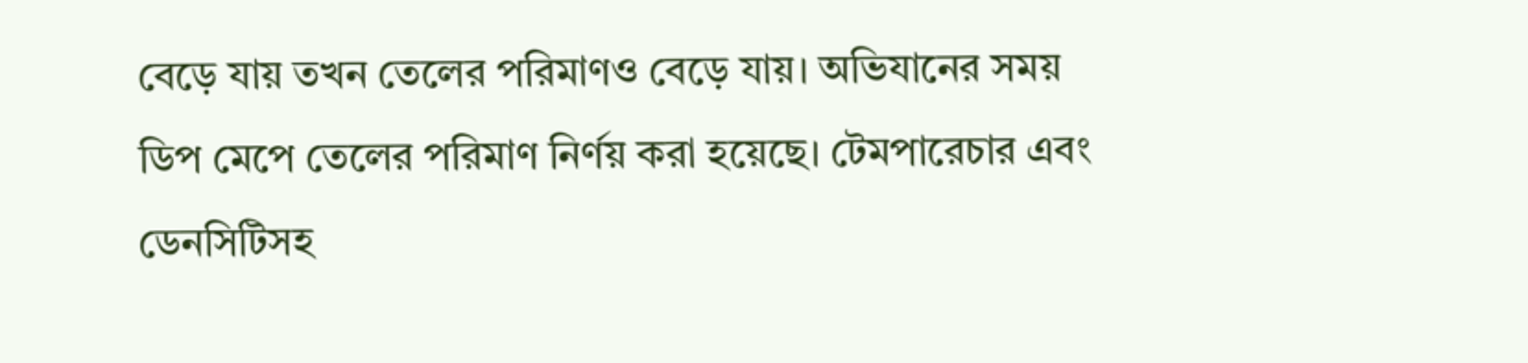বেড়ে যায় তখন তেলের পরিমাণও বেড়ে যায়। অভিযানের সময় ডিপ মেপে তেলের পরিমাণ নির্ণয় করা হয়েছে। টেমপারেচার এবং ডেনসিটিসহ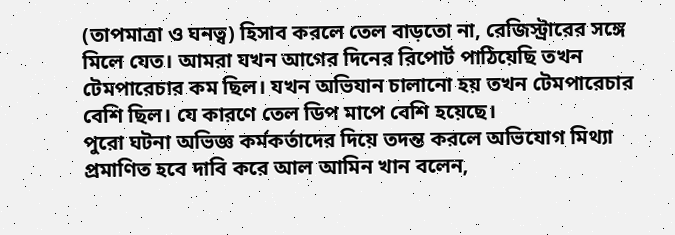(তাপমাত্রা ও ঘনত্ব) হিসাব করলে তেল বাড়তো না, রেজিস্ট্রারের সঙ্গে মিলে যেত। আমরা যখন আগের দিনের রিপোর্ট পাঠিয়েছি তখন টেমপারেচার কম ছিল। যখন অভিযান চালানো হয় তখন টেমপারেচার বেশি ছিল। যে কারণে তেল ডিপ মাপে বেশি হয়েছে।
পুরো ঘটনা অভিজ্ঞ কর্মকর্তাদের দিয়ে তদন্ত করলে অভিযোগ মিথ্যা প্রমাণিত হবে দাবি করে আল আমিন খান বলেন,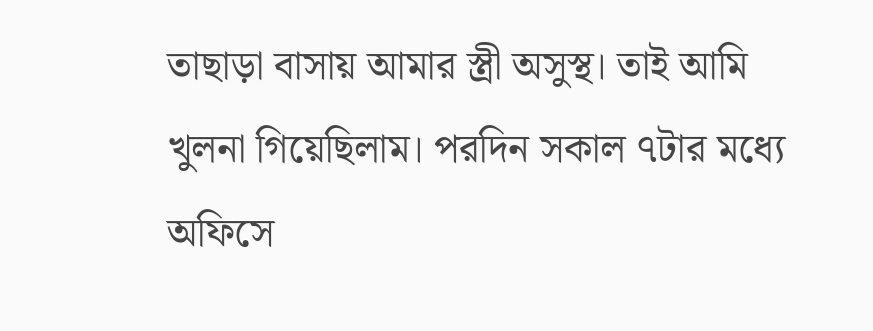তাছাড়া বাসায় আমার স্ত্রী অসুস্থ। তাই আমি খুলনা গিয়েছিলাম। পরদিন সকাল ৭টার মধ্যে অফিসে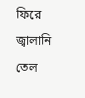ফিরে জ্বালানি তেল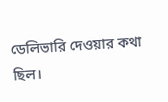ডেলিভারি দেওয়ার কথা ছিল।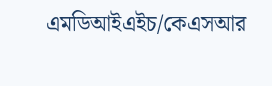এমডিআইএইচ/কেএসআর